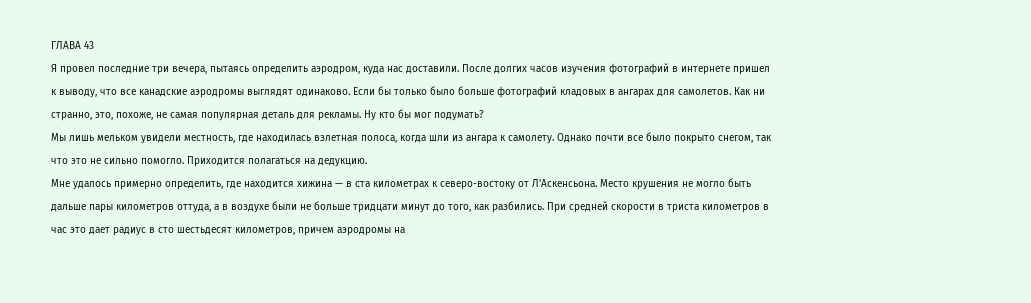ГЛАВА 43
Я провел последние три вечера, пытаясь определить аэродром, куда нас доставили. После долгих часов изучения фотографий в интернете пришел к выводу, что все канадские аэродромы выглядят одинаково. Если бы только было больше фотографий кладовых в ангарах для самолетов. Как ни странно, это, похоже, не самая популярная деталь для рекламы. Ну кто бы мог подумать?
Мы лишь мельком увидели местность, где находилась взлетная полоса, когда шли из ангара к самолету. Однако почти все было покрыто снегом, так что это не сильно помогло. Приходится полагаться на дедукцию.
Мне удалось примерно определить, где находится хижина — в ста километрах к северо-востоку от Л’Аскенсьона. Место крушения не могло быть дальше пары километров оттуда, а в воздухе были не больше тридцати минут до того, как разбились. При средней скорости в триста километров в час это дает радиус в сто шестьдесят километров, причем аэродромы на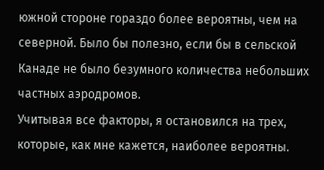южной стороне гораздо более вероятны, чем на северной. Было бы полезно, если бы в сельской Канаде не было безумного количества небольших частных аэродромов.
Учитывая все факторы, я остановился на трех, которые, как мне кажется, наиболее вероятны.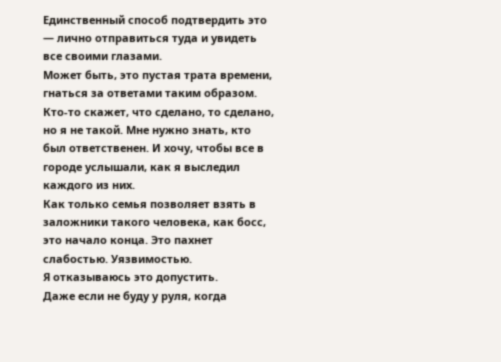Единственный способ подтвердить это — лично отправиться туда и увидеть все своими глазами.
Может быть, это пустая трата времени, гнаться за ответами таким образом. Кто-то скажет, что сделано, то сделано, но я не такой. Мне нужно знать, кто был ответственен. И хочу, чтобы все в городе услышали, как я выследил каждого из них.
Как только семья позволяет взять в заложники такого человека, как босс, это начало конца. Это пахнет слабостью. Уязвимостью.
Я отказываюсь это допустить.
Даже если не буду у руля, когда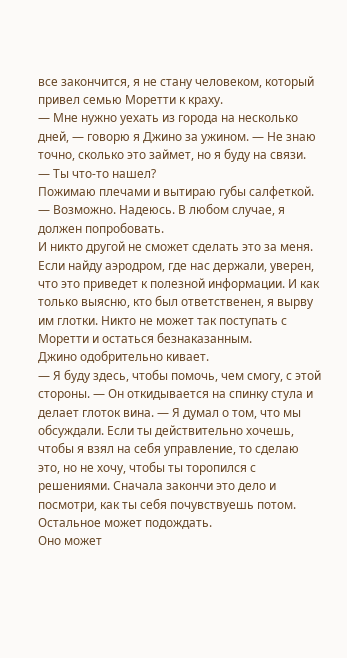все закончится, я не стану человеком, который привел семью Моретти к краху.
— Мне нужно уехать из города на несколько дней, — говорю я Джино за ужином. — Не знаю точно, сколько это займет, но я буду на связи.
— Ты что-то нашел?
Пожимаю плечами и вытираю губы салфеткой.
— Возможно. Надеюсь. В любом случае, я должен попробовать.
И никто другой не сможет сделать это за меня. Если найду аэродром, где нас держали, уверен, что это приведет к полезной информации. И как только выясню, кто был ответственен, я вырву им глотки. Никто не может так поступать с Моретти и остаться безнаказанным.
Джино одобрительно кивает.
— Я буду здесь, чтобы помочь, чем смогу, с этой стороны. — Он откидывается на спинку стула и делает глоток вина. — Я думал о том, что мы обсуждали. Если ты действительно хочешь, чтобы я взял на себя управление, то сделаю это, но не хочу, чтобы ты торопился с решениями. Сначала закончи это дело и посмотри, как ты себя почувствуешь потом. Остальное может подождать.
Оно может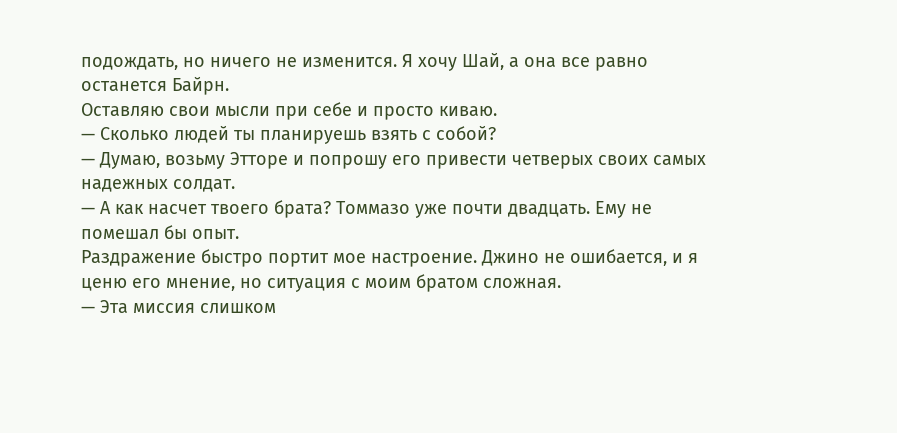подождать, но ничего не изменится. Я хочу Шай, а она все равно останется Байрн.
Оставляю свои мысли при себе и просто киваю.
— Сколько людей ты планируешь взять с собой?
— Думаю, возьму Этторе и попрошу его привести четверых своих самых надежных солдат.
— А как насчет твоего брата? Томмазо уже почти двадцать. Ему не помешал бы опыт.
Раздражение быстро портит мое настроение. Джино не ошибается, и я ценю его мнение, но ситуация с моим братом сложная.
— Эта миссия слишком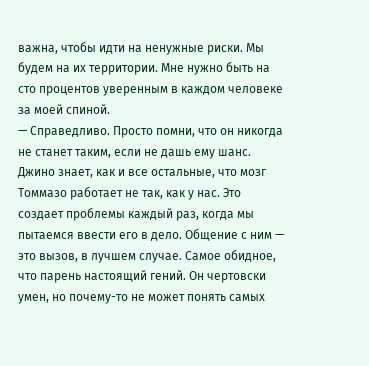важна, чтобы идти на ненужные риски. Мы будем на их территории. Мне нужно быть на сто процентов уверенным в каждом человеке за моей спиной.
— Справедливо. Просто помни, что он никогда не станет таким, если не дашь ему шанс.
Джино знает, как и все остальные, что мозг Томмазо работает не так, как у нас. Это создает проблемы каждый раз, когда мы пытаемся ввести его в дело. Общение с ним — это вызов, в лучшем случае. Самое обидное, что парень настоящий гений. Он чертовски умен, но почему-то не может понять самых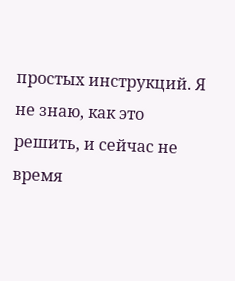простых инструкций. Я не знаю, как это решить, и сейчас не время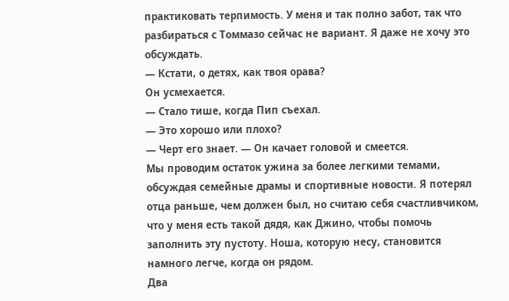практиковать терпимость. У меня и так полно забот, так что разбираться с Томмазо сейчас не вариант. Я даже не хочу это обсуждать.
— Кстати, о детях, как твоя орава?
Он усмехается.
— Стало тише, когда Пип съехал.
— Это хорошо или плохо?
— Черт его знает. — Он качает головой и смеется.
Мы проводим остаток ужина за более легкими темами, обсуждая семейные драмы и спортивные новости. Я потерял отца раньше, чем должен был, но считаю себя счастливчиком, что у меня есть такой дядя, как Джино, чтобы помочь заполнить эту пустоту. Ноша, которую несу, становится намного легче, когда он рядом.
Два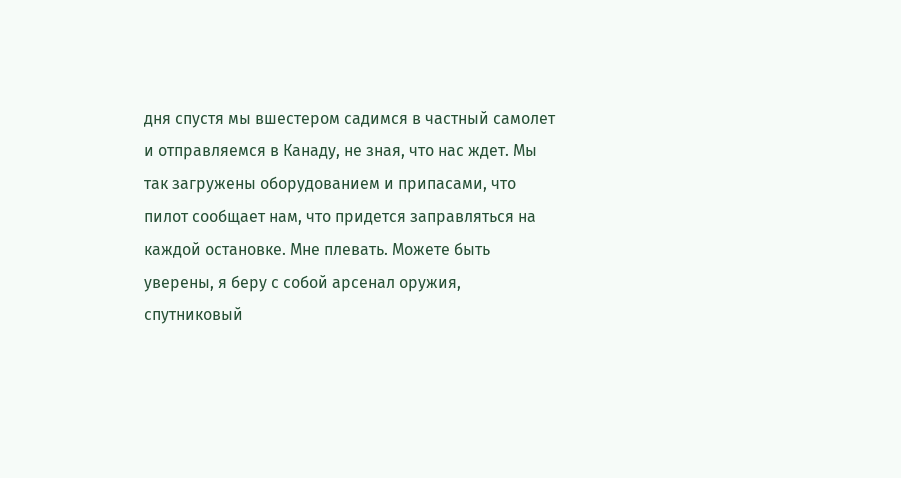дня спустя мы вшестером садимся в частный самолет и отправляемся в Канаду, не зная, что нас ждет. Мы так загружены оборудованием и припасами, что пилот сообщает нам, что придется заправляться на каждой остановке. Мне плевать. Можете быть уверены, я беру с собой арсенал оружия, спутниковый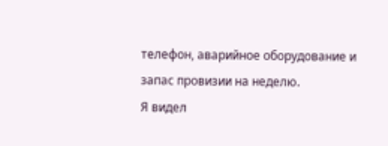телефон, аварийное оборудование и запас провизии на неделю.
Я видел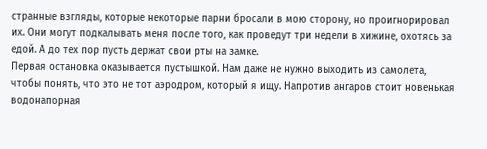странные взгляды, которые некоторые парни бросали в мою сторону, но проигнорировал их. Они могут подкалывать меня после того, как проведут три недели в хижине, охотясь за едой. А до тех пор пусть держат свои рты на замке.
Первая остановка оказывается пустышкой. Нам даже не нужно выходить из самолета, чтобы понять, что это не тот аэродром, который я ищу. Напротив ангаров стоит новенькая водонапорная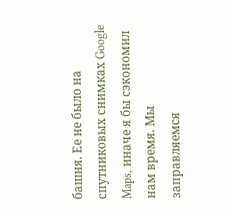башня. Ее не было на спутниковых снимках Google Maps, иначе я бы сэкономил нам время. Мы заправляемся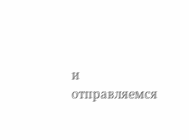и отправляемся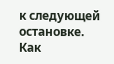к следующей остановке.
Как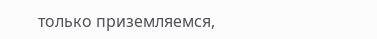только приземляемся,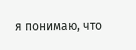я понимаю, что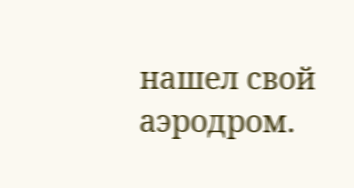нашел свой аэродром.